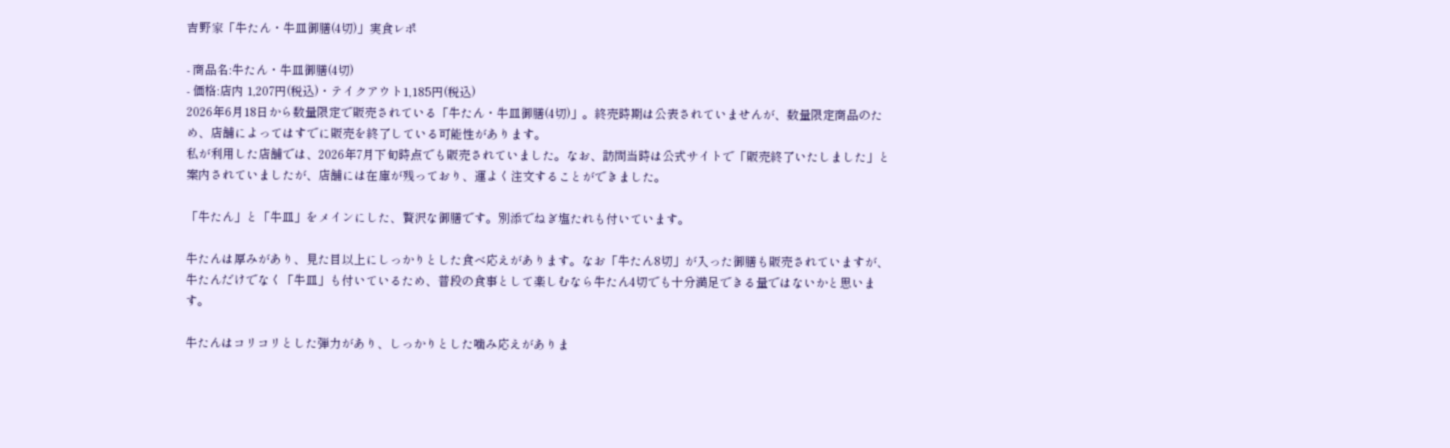吉野家「牛たん・牛皿御膳(4切)」実食レポ

- 商品名:牛たん・牛皿御膳(4切)
- 価格:店内 1,207円(税込)・テイクアウト1,185円(税込)
2026年6月18日から数量限定で販売されている「牛たん・牛皿御膳(4切)」。終売時期は公表されていませんが、数量限定商品のため、店舗によってはすでに販売を終了している可能性があります。
私が利用した店舗では、2026年7月下旬時点でも販売されていました。なお、訪問当時は公式サイトで「販売終了いたしました」と案内されていましたが、店舗には在庫が残っており、運よく注文することができました。

「牛たん」と「牛皿」をメインにした、贅沢な御膳です。別添でねぎ塩たれも付いています。

牛たんは厚みがあり、見た目以上にしっかりとした食べ応えがあります。なお「牛たん8切」が入った御膳も販売されていますが、牛たんだけでなく「牛皿」も付いているため、普段の食事として楽しむなら牛たん4切でも十分満足できる量ではないかと思います。

牛たんはコリコリとした弾力があり、しっかりとした噛み応えがありま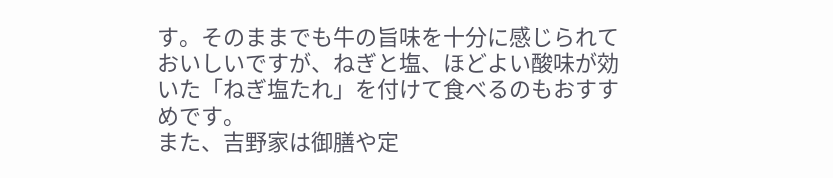す。そのままでも牛の旨味を十分に感じられておいしいですが、ねぎと塩、ほどよい酸味が効いた「ねぎ塩たれ」を付けて食べるのもおすすめです。
また、吉野家は御膳や定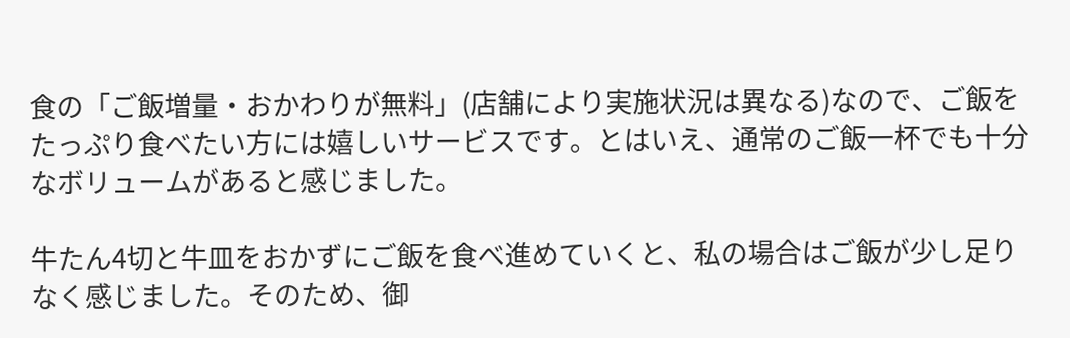食の「ご飯増量・おかわりが無料」(店舗により実施状況は異なる)なので、ご飯をたっぷり食べたい方には嬉しいサービスです。とはいえ、通常のご飯一杯でも十分なボリュームがあると感じました。

牛たん4切と牛皿をおかずにご飯を食べ進めていくと、私の場合はご飯が少し足りなく感じました。そのため、御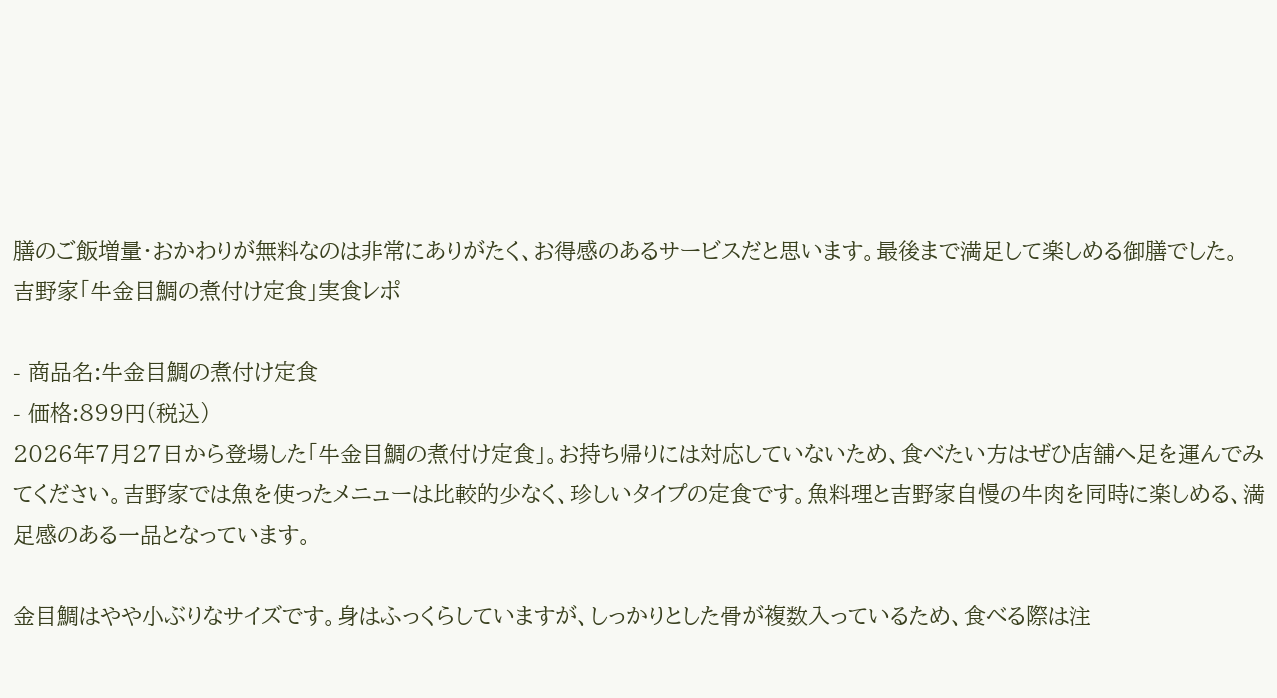膳のご飯増量・おかわりが無料なのは非常にありがたく、お得感のあるサービスだと思います。最後まで満足して楽しめる御膳でした。
吉野家「牛金目鯛の煮付け定食」実食レポ

- 商品名:牛金目鯛の煮付け定食
- 価格:899円(税込)
2026年7月27日から登場した「牛金目鯛の煮付け定食」。お持ち帰りには対応していないため、食べたい方はぜひ店舗へ足を運んでみてください。吉野家では魚を使ったメニューは比較的少なく、珍しいタイプの定食です。魚料理と吉野家自慢の牛肉を同時に楽しめる、満足感のある一品となっています。

金目鯛はやや小ぶりなサイズです。身はふっくらしていますが、しっかりとした骨が複数入っているため、食べる際は注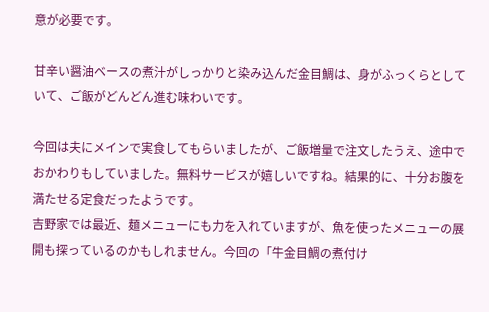意が必要です。

甘辛い醤油ベースの煮汁がしっかりと染み込んだ金目鯛は、身がふっくらとしていて、ご飯がどんどん進む味わいです。

今回は夫にメインで実食してもらいましたが、ご飯増量で注文したうえ、途中でおかわりもしていました。無料サービスが嬉しいですね。結果的に、十分お腹を満たせる定食だったようです。
吉野家では最近、麺メニューにも力を入れていますが、魚を使ったメニューの展開も探っているのかもしれません。今回の「牛金目鯛の煮付け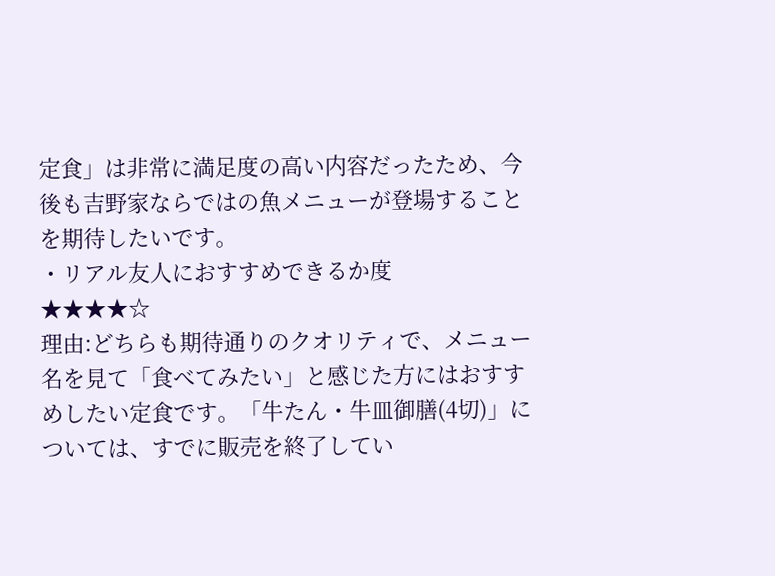定食」は非常に満足度の高い内容だったため、今後も吉野家ならではの魚メニューが登場することを期待したいです。
・リアル友人におすすめできるか度
★★★★☆
理由:どちらも期待通りのクオリティで、メニュー名を見て「食べてみたい」と感じた方にはおすすめしたい定食です。「牛たん・牛皿御膳(4切)」については、すでに販売を終了してい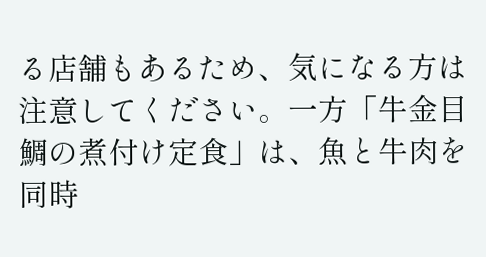る店舗もあるため、気になる方は注意してください。一方「牛金目鯛の煮付け定食」は、魚と牛肉を同時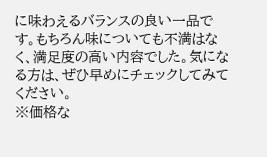に味わえるバランスの良い一品です。もちろん味についても不満はなく、満足度の高い内容でした。気になる方は、ぜひ早めにチェックしてみてください。
※価格な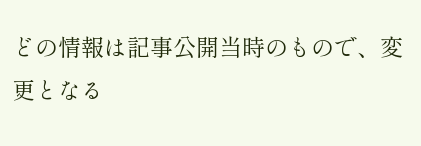どの情報は記事公開当時のもので、変更となる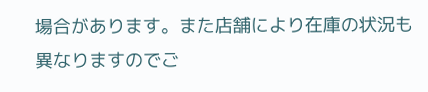場合があります。また店舗により在庫の状況も異なりますのでご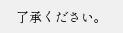了承ください。